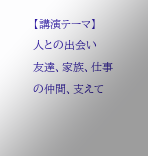【講演テーマ】
人との出会い
友達、家族、仕事の仲間、支えて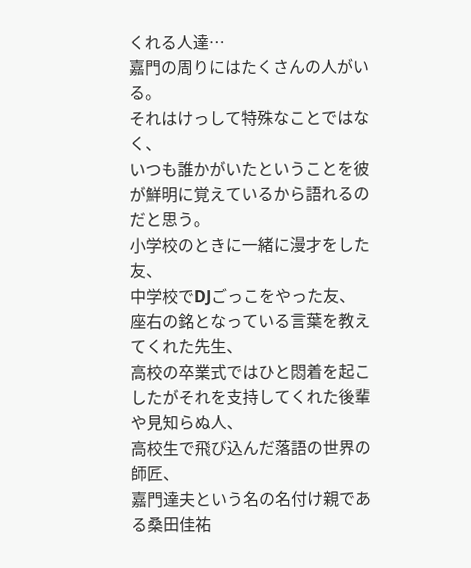くれる人達…
嘉門の周りにはたくさんの人がいる。
それはけっして特殊なことではなく、
いつも誰かがいたということを彼が鮮明に覚えているから語れるのだと思う。
小学校のときに一緒に漫才をした友、
中学校でDJごっこをやった友、
座右の銘となっている言葉を教えてくれた先生、
高校の卒業式ではひと悶着を起こしたがそれを支持してくれた後輩や見知らぬ人、
高校生で飛び込んだ落語の世界の師匠、
嘉門達夫という名の名付け親である桑田佳祐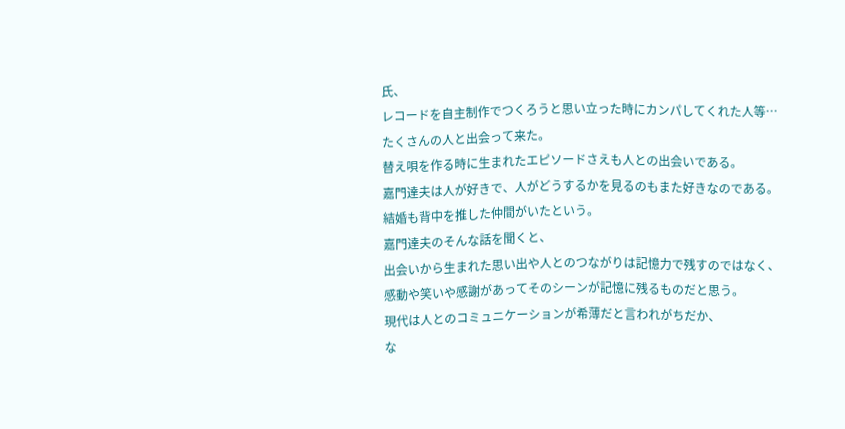氏、
レコードを自主制作でつくろうと思い立った時にカンパしてくれた人等…
たくさんの人と出会って来た。
替え唄を作る時に生まれたエピソードさえも人との出会いである。
嘉門達夫は人が好きで、人がどうするかを見るのもまた好きなのである。
結婚も背中を推した仲間がいたという。
嘉門達夫のそんな話を聞くと、
出会いから生まれた思い出や人とのつながりは記憶力で残すのではなく、
感動や笑いや感謝があってそのシーンが記憶に残るものだと思う。
現代は人とのコミュニケーションが希薄だと言われがちだか、
な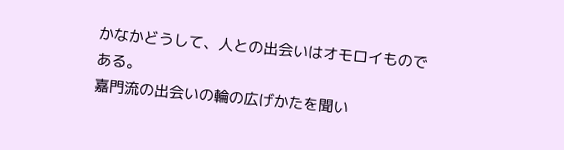かなかどうして、人との出会いはオモロイものである。
嘉門流の出会いの輪の広げかたを聞い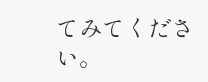てみてください。